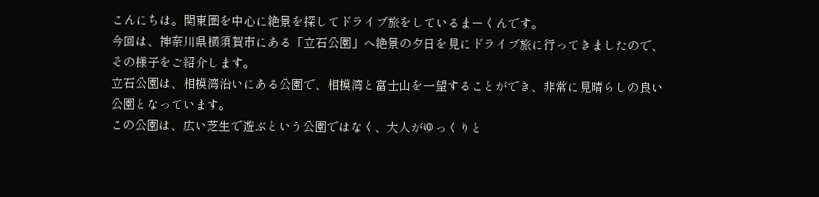こんにちは。関東圏を中心に絶景を探してドライブ旅をしているまーくんです。
今回は、神奈川県横須賀市にある「立石公園」へ絶景の夕日を見にドライブ旅に行ってきましたので、その様子をご紹介します。
立石公園は、相模湾沿いにある公園で、相模湾と富士山を一望することができ、非常に見晴らしの良い公園となっています。
この公園は、広い芝生で遊ぶという公園ではなく、大人がゆっくりと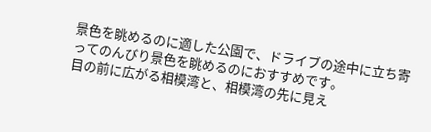景色を眺めるのに適した公園で、ドライブの途中に立ち寄ってのんびり景色を眺めるのにおすすめです。
目の前に広がる相模湾と、相模湾の先に見え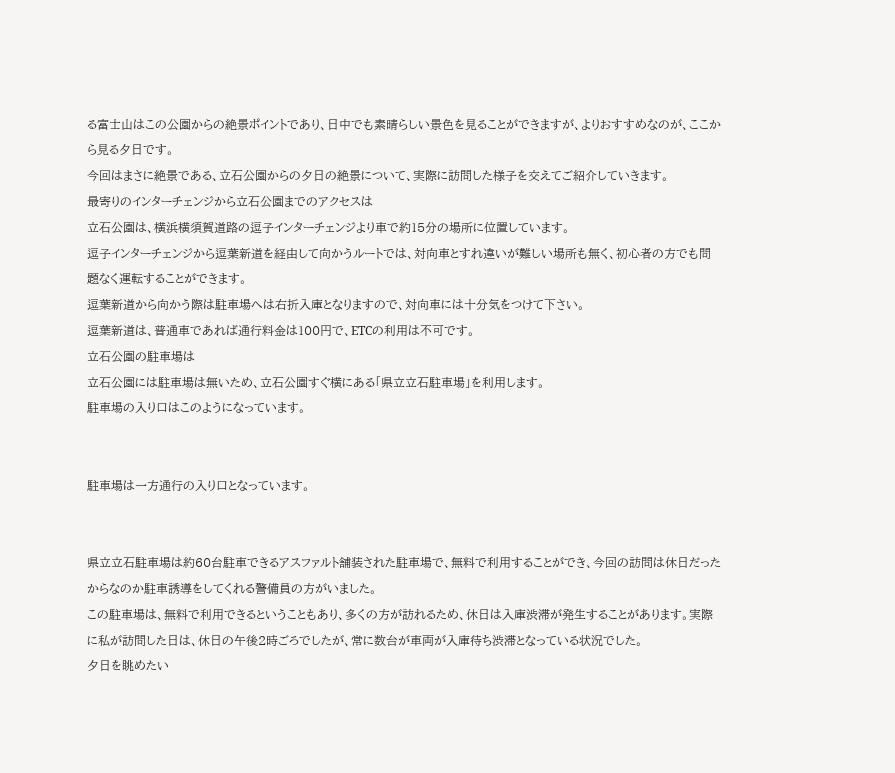る富士山はこの公園からの絶景ポイントであり、日中でも素晴らしい景色を見ることができますが、よりおすすめなのが、ここから見る夕日です。
今回はまさに絶景である、立石公園からの夕日の絶景について、実際に訪問した様子を交えてご紹介していきます。
最寄りのインターチェンジから立石公園までのアクセスは
立石公園は、横浜横須賀道路の逗子インターチェンジより車で約15分の場所に位置しています。
逗子インターチェンジから逗葉新道を経由して向かうルートでは、対向車とすれ違いが難しい場所も無く、初心者の方でも問題なく運転することができます。
逗葉新道から向かう際は駐車場へは右折入庫となりますので、対向車には十分気をつけて下さい。
逗葉新道は、普通車であれば通行料金は100円で、ETCの利用は不可です。
立石公園の駐車場は
立石公園には駐車場は無いため、立石公園すぐ横にある「県立立石駐車場」を利用します。
駐車場の入り口はこのようになっています。


駐車場は一方通行の入り口となっています。


県立立石駐車場は約60台駐車できるアスファルト舗装された駐車場で、無料で利用することができ、今回の訪問は休日だったからなのか駐車誘導をしてくれる警備員の方がいました。
この駐車場は、無料で利用できるということもあり、多くの方が訪れるため、休日は入庫渋滞が発生することがあります。実際に私が訪問した日は、休日の午後2時ごろでしたが、常に数台が車両が入庫待ち渋滞となっている状況でした。
夕日を眺めたい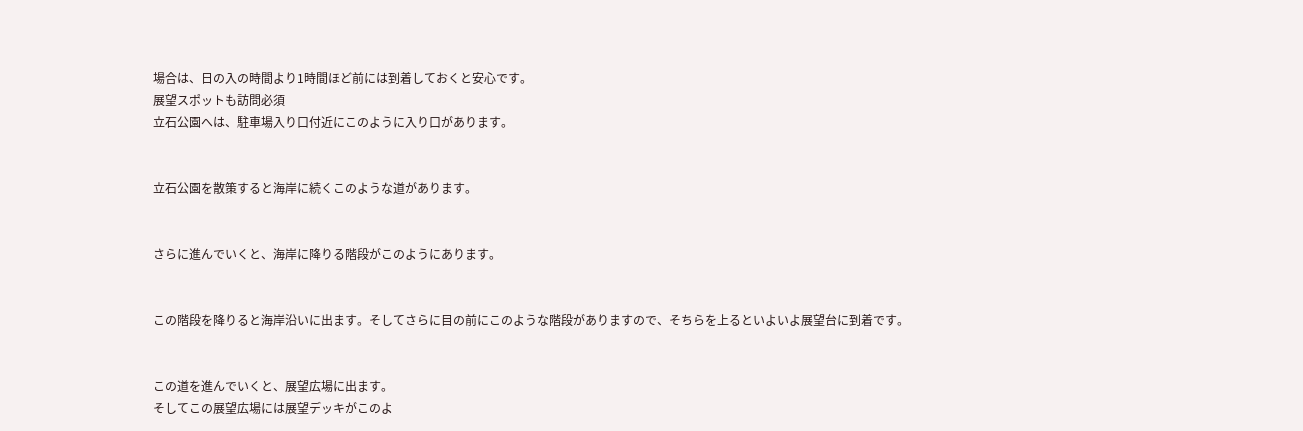場合は、日の入の時間より1時間ほど前には到着しておくと安心です。
展望スポットも訪問必須
立石公園へは、駐車場入り口付近にこのように入り口があります。


立石公園を散策すると海岸に続くこのような道があります。


さらに進んでいくと、海岸に降りる階段がこのようにあります。


この階段を降りると海岸沿いに出ます。そしてさらに目の前にこのような階段がありますので、そちらを上るといよいよ展望台に到着です。


この道を進んでいくと、展望広場に出ます。
そしてこの展望広場には展望デッキがこのよ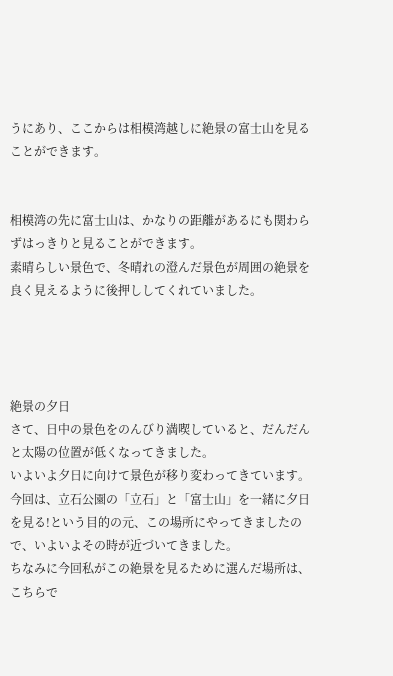うにあり、ここからは相模湾越しに絶景の富士山を見ることができます。


相模湾の先に富士山は、かなりの距離があるにも関わらずはっきりと見ることができます。
素晴らしい景色で、冬晴れの澄んだ景色が周囲の絶景を良く見えるように後押ししてくれていました。




絶景の夕日
さて、日中の景色をのんびり満喫していると、だんだんと太陽の位置が低くなってきました。
いよいよ夕日に向けて景色が移り変わってきています。
今回は、立石公園の「立石」と「富士山」を一緒に夕日を見る!という目的の元、この場所にやってきましたので、いよいよその時が近づいてきました。
ちなみに今回私がこの絶景を見るために選んだ場所は、こちらで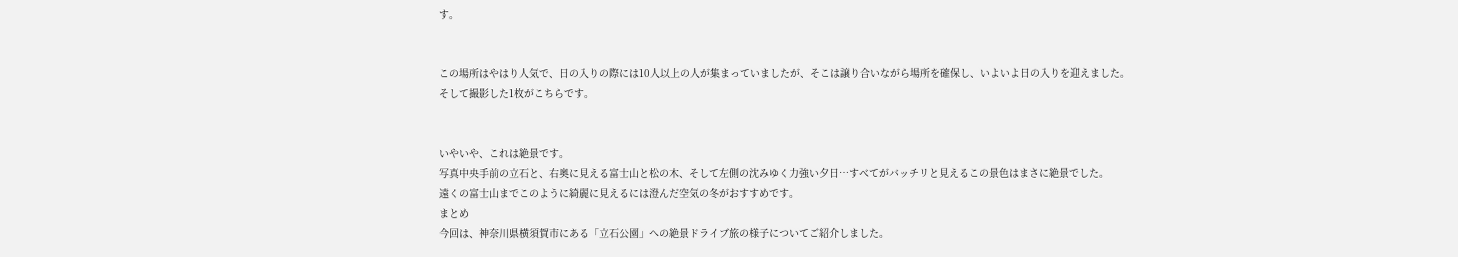す。


この場所はやはり人気で、日の入りの際には10人以上の人が集まっていましたが、そこは譲り合いながら場所を確保し、いよいよ日の入りを迎えました。
そして撮影した1枚がこちらです。


いやいや、これは絶景です。
写真中央手前の立石と、右奥に見える富士山と松の木、そして左側の沈みゆく力強い夕日…すべてがバッチリと見えるこの景色はまさに絶景でした。
遠くの富士山までこのように綺麗に見えるには澄んだ空気の冬がおすすめです。
まとめ
今回は、神奈川県横須賀市にある「立石公園」への絶景ドライブ旅の様子についてご紹介しました。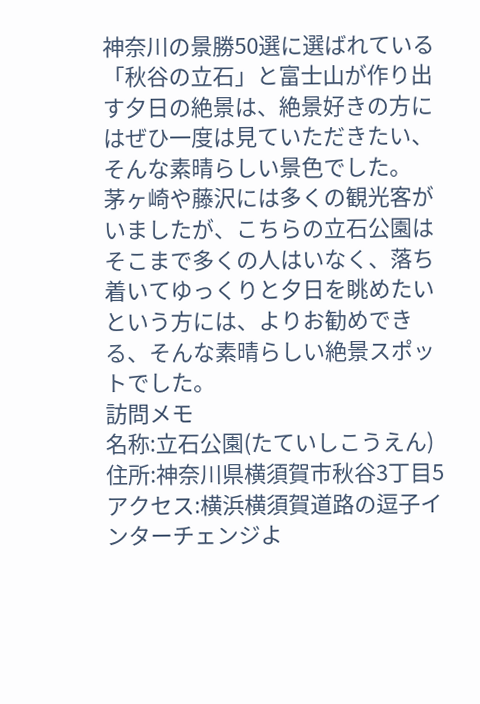神奈川の景勝50選に選ばれている「秋谷の立石」と富士山が作り出す夕日の絶景は、絶景好きの方にはぜひ一度は見ていただきたい、そんな素晴らしい景色でした。
茅ヶ崎や藤沢には多くの観光客がいましたが、こちらの立石公園はそこまで多くの人はいなく、落ち着いてゆっくりと夕日を眺めたいという方には、よりお勧めできる、そんな素晴らしい絶景スポットでした。
訪問メモ
名称:立石公園(たていしこうえん)
住所:神奈川県横須賀市秋谷3丁目5
アクセス:横浜横須賀道路の逗子インターチェンジよ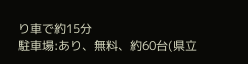り車で約15分
駐車場:あり、無料、約60台(県立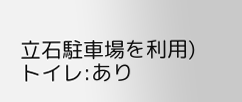立石駐車場を利用)
トイレ:あり